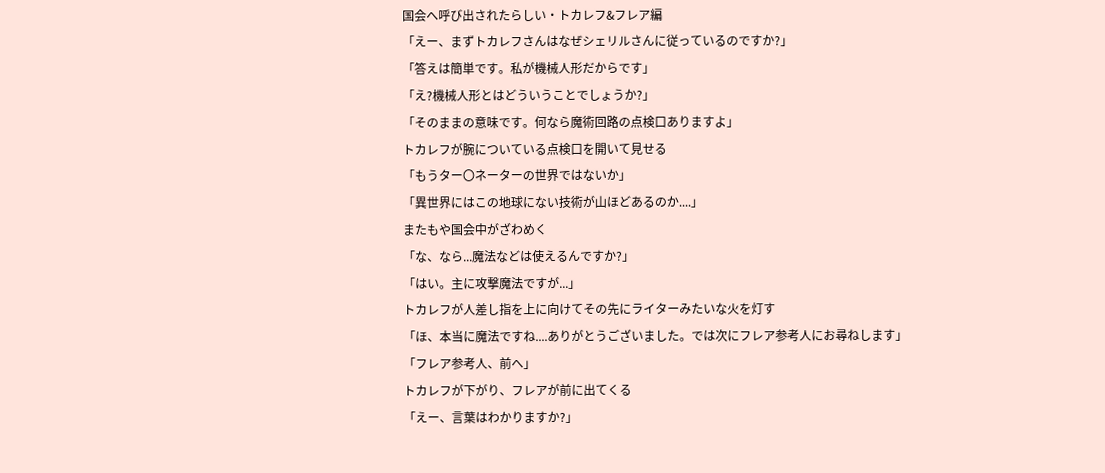国会へ呼び出されたらしい・トカレフ&フレア編
「えー、まずトカレフさんはなぜシェリルさんに従っているのですか?」
「答えは簡単です。私が機械人形だからです」
「え?機械人形とはどういうことでしょうか?」
「そのままの意味です。何なら魔術回路の点検口ありますよ」
トカレフが腕についている点検口を開いて見せる
「もうター〇ネーターの世界ではないか」
「異世界にはこの地球にない技術が山ほどあるのか....」
またもや国会中がざわめく
「な、なら...魔法などは使えるんですか?」
「はい。主に攻撃魔法ですが...」
トカレフが人差し指を上に向けてその先にライターみたいな火を灯す
「ほ、本当に魔法ですね....ありがとうございました。では次にフレア参考人にお尋ねします」
「フレア参考人、前へ」
トカレフが下がり、フレアが前に出てくる
「えー、言葉はわかりますか?」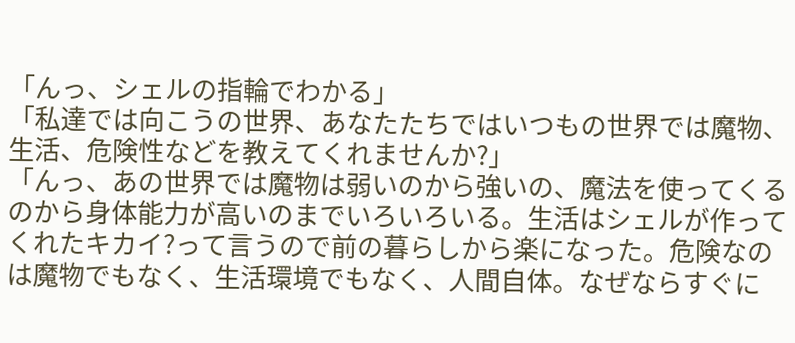「んっ、シェルの指輪でわかる」
「私達では向こうの世界、あなたたちではいつもの世界では魔物、生活、危険性などを教えてくれませんか?」
「んっ、あの世界では魔物は弱いのから強いの、魔法を使ってくるのから身体能力が高いのまでいろいろいる。生活はシェルが作ってくれたキカイ?って言うので前の暮らしから楽になった。危険なのは魔物でもなく、生活環境でもなく、人間自体。なぜならすぐに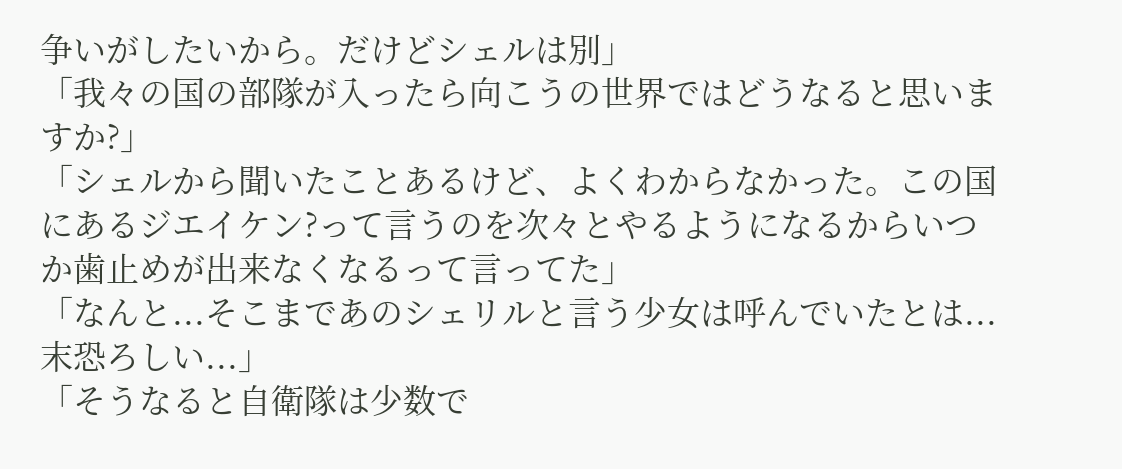争いがしたいから。だけどシェルは別」
「我々の国の部隊が入ったら向こうの世界ではどうなると思いますか?」
「シェルから聞いたことあるけど、よくわからなかった。この国にあるジエイケン?って言うのを次々とやるようになるからいつか歯止めが出来なくなるって言ってた」
「なんと...そこまであのシェリルと言う少女は呼んでいたとは...末恐ろしい...」
「そうなると自衛隊は少数で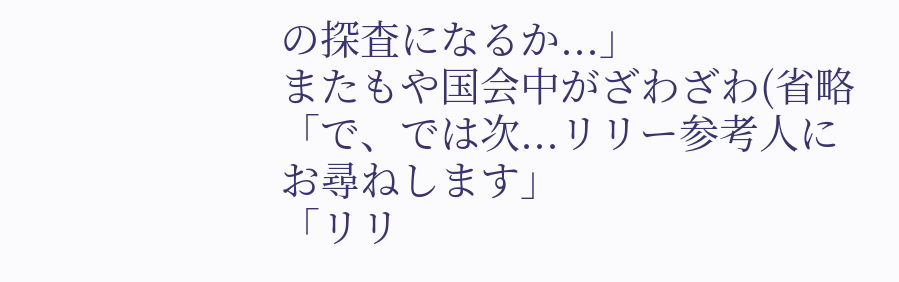の探査になるか...」
またもや国会中がざわざわ(省略
「で、では次...リリー参考人にお尋ねします」
「リリ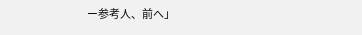ー参考人、前へ」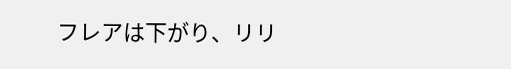フレアは下がり、リリ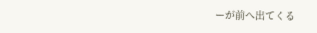ーが前へ出てくる